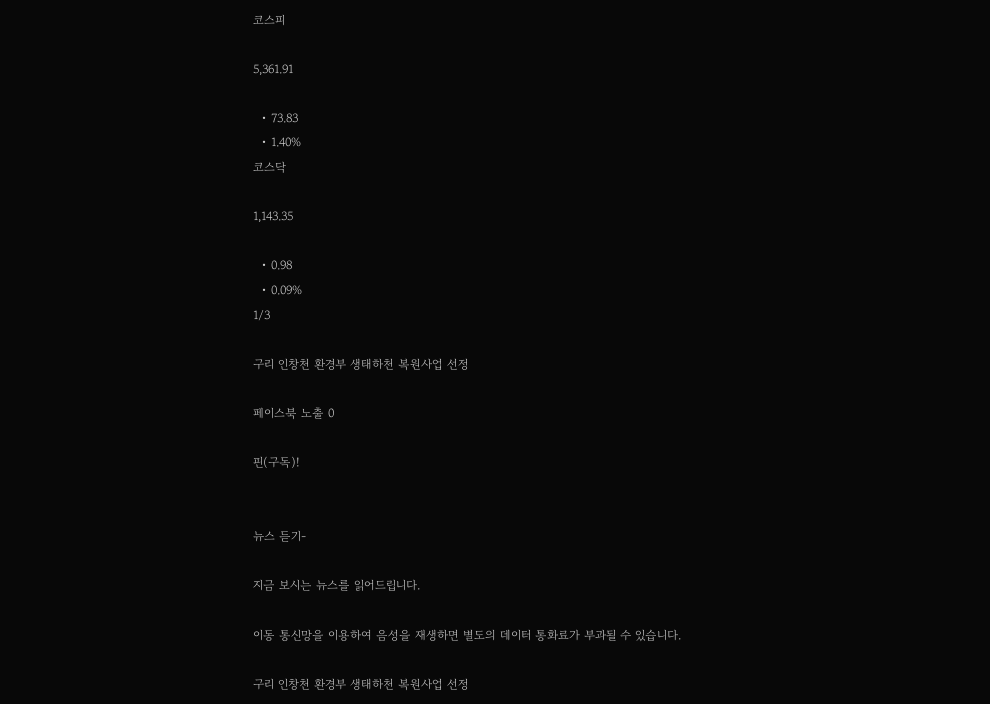코스피

5,361.91

  • 73.83
  • 1.40%
코스닥

1,143.35

  • 0.98
  • 0.09%
1/3

구리 인창천 환경부 생태하천 복원사업 선정

페이스북 노출 0

핀(구독)!


뉴스 듣기-

지금 보시는 뉴스를 읽어드립니다.

이동 통신망을 이용하여 음성을 재생하면 별도의 데이터 통화료가 부과될 수 있습니다.

구리 인창천 환경부 생태하천 복원사업 선정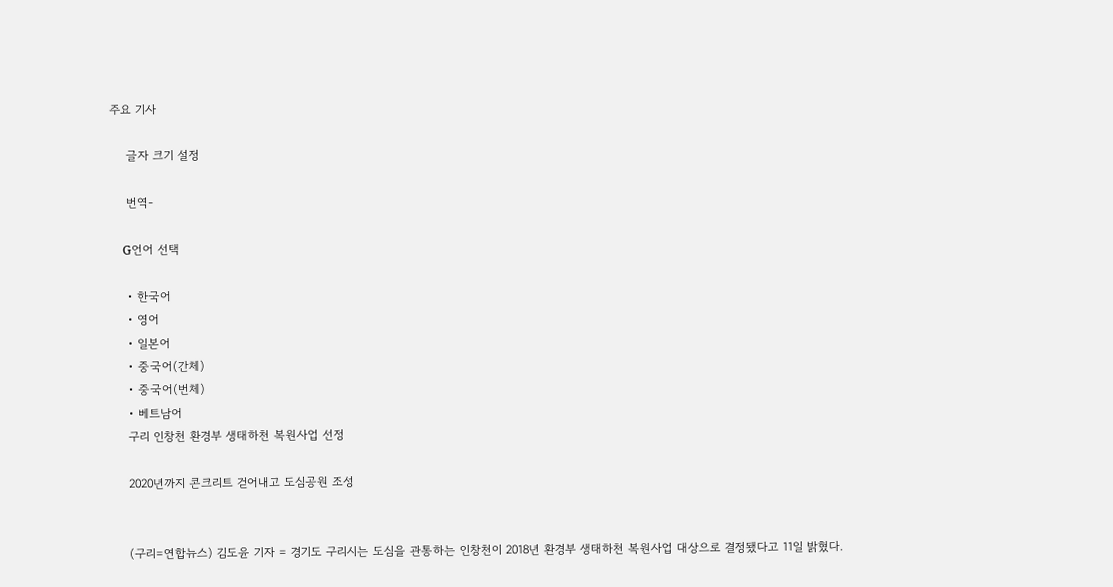주요 기사

    글자 크기 설정

    번역-

    G언어 선택

    • 한국어
    • 영어
    • 일본어
    • 중국어(간체)
    • 중국어(번체)
    • 베트남어
    구리 인창천 환경부 생태하천 복원사업 선정

    2020년까지 콘크리트 걷어내고 도심공원 조성


    (구리=연합뉴스) 김도윤 기자 = 경기도 구리시는 도심을 관통하는 인창천이 2018년 환경부 생태하천 복원사업 대상으로 결정됐다고 11일 밝혔다.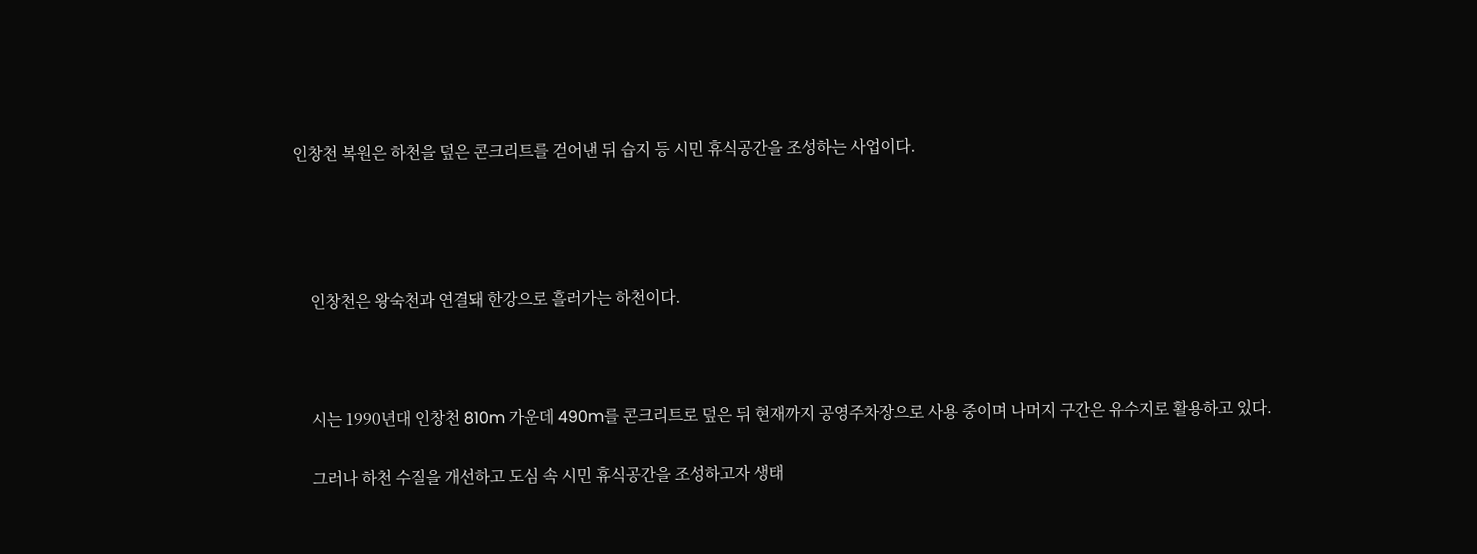인창천 복원은 하천을 덮은 콘크리트를 걷어낸 뒤 습지 등 시민 휴식공간을 조성하는 사업이다.




    인창천은 왕숙천과 연결돼 한강으로 흘러가는 하천이다.



    시는 1990년대 인창천 810m 가운데 490m를 콘크리트로 덮은 뒤 현재까지 공영주차장으로 사용 중이며 나머지 구간은 유수지로 활용하고 있다.

    그러나 하천 수질을 개선하고 도심 속 시민 휴식공간을 조성하고자 생태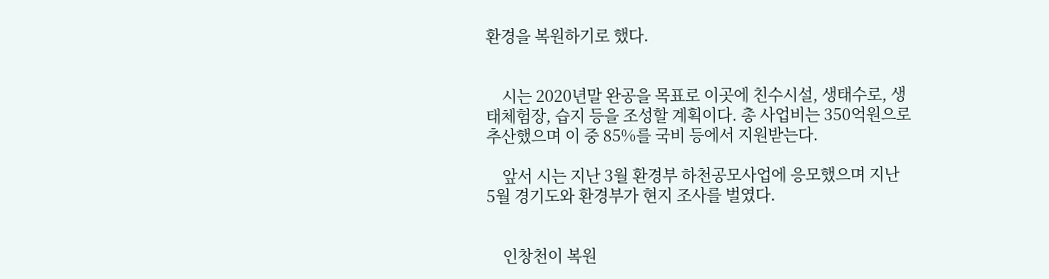환경을 복원하기로 했다.


    시는 2020년말 완공을 목표로 이곳에 친수시설, 생태수로, 생태체험장, 습지 등을 조성할 계획이다. 총 사업비는 350억원으로 추산했으며 이 중 85%를 국비 등에서 지원받는다.

    앞서 시는 지난 3월 환경부 하천공모사업에 응모했으며 지난 5월 경기도와 환경부가 현지 조사를 벌였다.


    인창천이 복원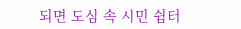되면 도심 속 시민 쉼터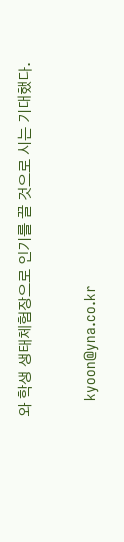와 학생 생태체험장으로 인기를 끌 것으로 시는 기대했다.

    kyoon@yna.co.kr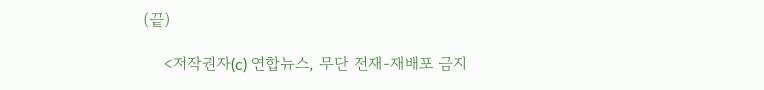(끝)

    <저작권자(c) 연합뉴스, 무단 전재-재배포 금지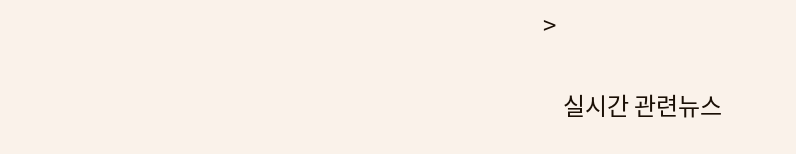>

    실시간 관련뉴스